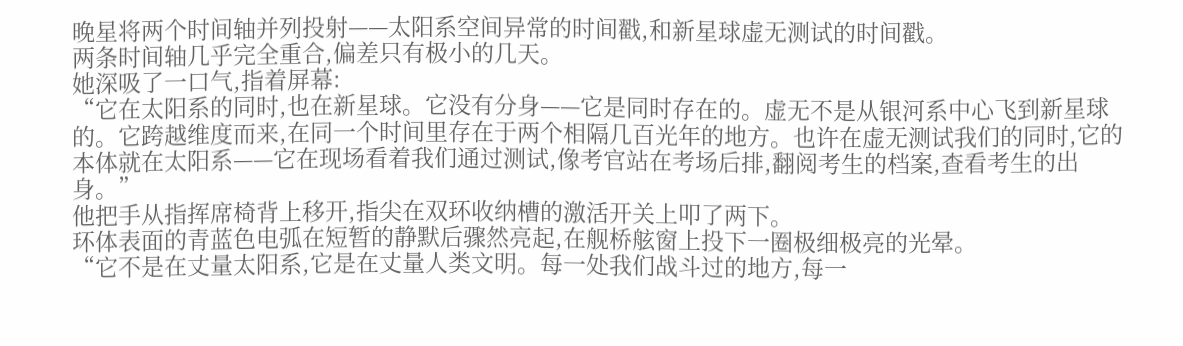晚星将两个时间轴并列投射——太阳系空间异常的时间戳,和新星球虚无测试的时间戳。
两条时间轴几乎完全重合,偏差只有极小的几天。
她深吸了一口气,指着屏幕:
“它在太阳系的同时,也在新星球。它没有分身——它是同时存在的。虚无不是从银河系中心飞到新星球的。它跨越维度而来,在同一个时间里存在于两个相隔几百光年的地方。也许在虚无测试我们的同时,它的本体就在太阳系——它在现场看着我们通过测试,像考官站在考场后排,翻阅考生的档案,查看考生的出身。”
他把手从指挥席椅背上移开,指尖在双环收纳槽的激活开关上叩了两下。
环体表面的青蓝色电弧在短暂的静默后骤然亮起,在舰桥舷窗上投下一圈极细极亮的光晕。
“它不是在丈量太阳系,它是在丈量人类文明。每一处我们战斗过的地方,每一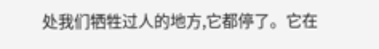处我们牺牲过人的地方,它都停了。它在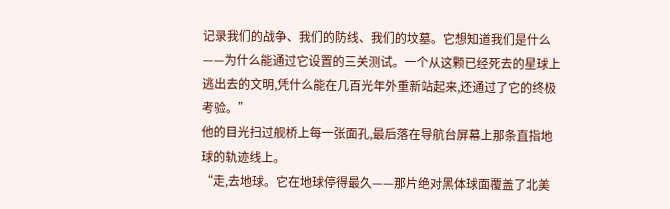记录我们的战争、我们的防线、我们的坟墓。它想知道我们是什么——为什么能通过它设置的三关测试。一个从这颗已经死去的星球上逃出去的文明,凭什么能在几百光年外重新站起来,还通过了它的终极考验。”
他的目光扫过舰桥上每一张面孔,最后落在导航台屏幕上那条直指地球的轨迹线上。
“走,去地球。它在地球停得最久——那片绝对黑体球面覆盖了北美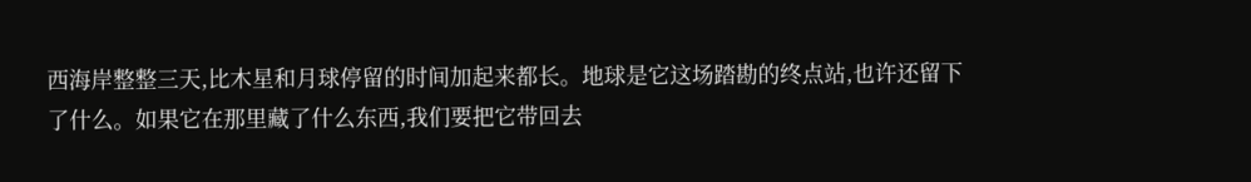西海岸整整三天,比木星和月球停留的时间加起来都长。地球是它这场踏勘的终点站,也许还留下了什么。如果它在那里藏了什么东西,我们要把它带回去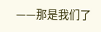——那是我们了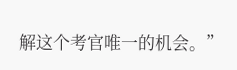解这个考官唯一的机会。”